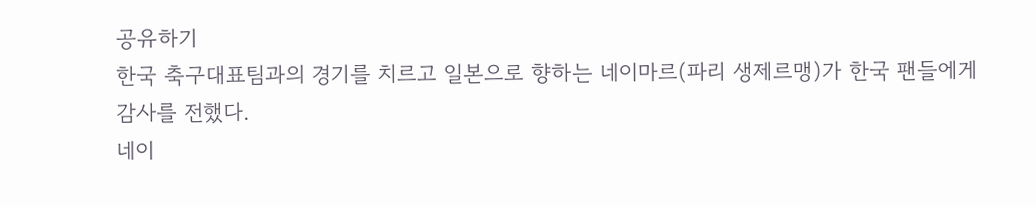공유하기
한국 축구대표팀과의 경기를 치르고 일본으로 향하는 네이마르(파리 생제르맹)가 한국 팬들에게 감사를 전했다.
네이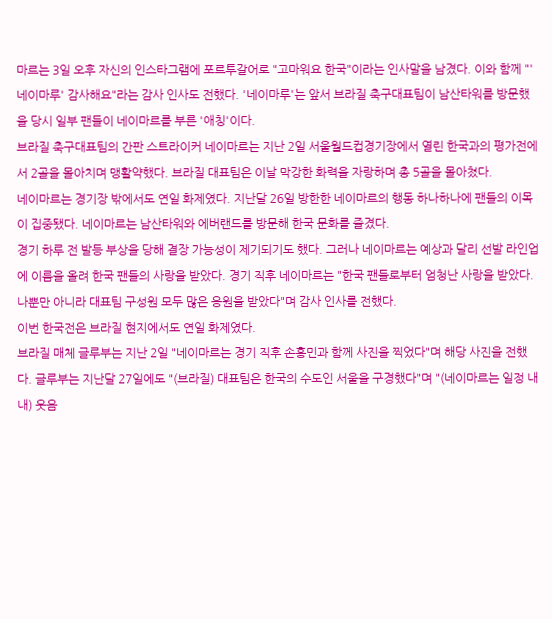마르는 3일 오후 자신의 인스타그램에 포르투갈어로 "고마워요 한국"이라는 인사말을 남겼다. 이와 함께 "'네이마루' 감사해요"라는 감사 인사도 전했다. '네이마루'는 앞서 브라질 축구대표팀이 남산타워를 방문했을 당시 일부 팬들이 네이마르를 부른 '애칭'이다.
브라질 축구대표팀의 간판 스트라이커 네이마르는 지난 2일 서울월드컵경기장에서 열린 한국과의 평가전에서 2골을 몰아치며 맹활약했다. 브라질 대표팀은 이날 막강한 화력을 자랑하며 총 5골을 몰아쳤다.
네이마르는 경기장 밖에서도 연일 화제였다. 지난달 26일 방한한 네이마르의 행동 하나하나에 팬들의 이목이 집중됐다. 네이마르는 남산타워와 에버랜드를 방문해 한국 문화를 즐겼다.
경기 하루 전 발등 부상을 당해 결장 가능성이 제기되기도 했다. 그러나 네이마르는 예상과 달리 선발 라인업에 이름을 올려 한국 팬들의 사랑을 받았다. 경기 직후 네이마르는 "한국 팬들로부터 엄청난 사랑을 받았다. 나뿐만 아니라 대표팀 구성원 모두 많은 응원을 받았다"며 감사 인사를 전했다.
이번 한국전은 브라질 현지에서도 연일 화제였다.
브라질 매체 글루부는 지난 2일 "네이마르는 경기 직후 손흥민과 함께 사진을 찍었다"며 해당 사진을 전했다. 글루부는 지난달 27일에도 "(브라질) 대표팀은 한국의 수도인 서울을 구경했다"며 "(네이마르는 일정 내내) 웃음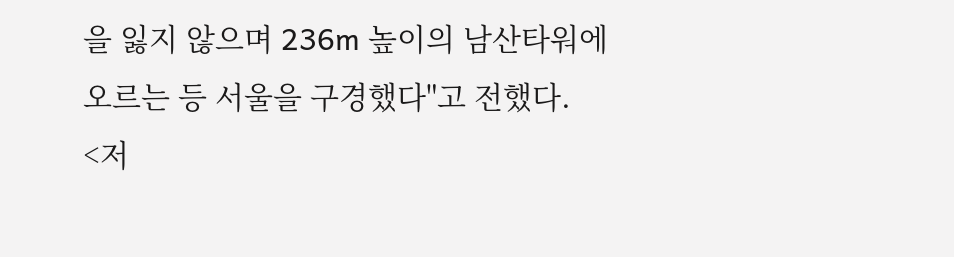을 잃지 않으며 236m 높이의 남산타워에 오르는 등 서울을 구경했다"고 전했다.
<저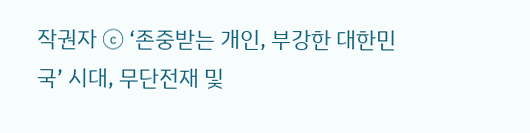작권자 ⓒ ‘존중받는 개인, 부강한 대한민국’ 시대, 무단전재 및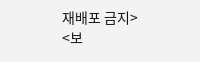재배포 금지>
<보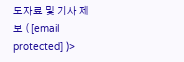도자료 및 기사 제보 ( [email protected] )>